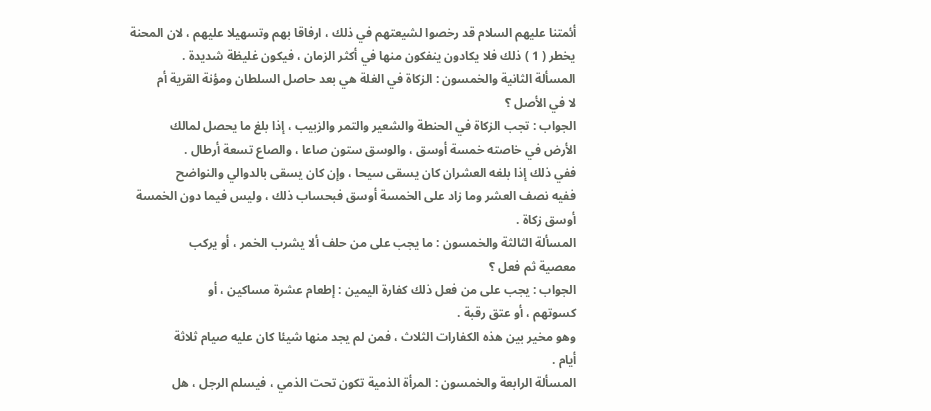أئمتنا عليهم السلام قد رخصوا لشيعتهم في ذلك ، ارفاقا بهم وتسهيلا عليهم ، لان المحنة
يخطر ( 1 ) ذلك فلا يكادون ينفكون منها في أكثر الزمان ، فيكون غليظة شديدة .
المسألة الثانية والخمسون : الزكاة في الغلة هي بعد حاصل السلطان ومؤنة القرية أم
لا في الأصل ؟
الجواب : تجب الزكاة في الحنطة والشعير والتمر والزبيب ، إذا بلغ ما يحصل لمالك
الأرض في خاصته خمسة أوسق ، والوسق ستون صاعا ، والصاع تسعة أرطال .
ففي ذلك إذا بلغه العشران كان يسقى سيحا ، وإن كان يسقى بالدوالي والنواضح
ففيه نصف العشر وما زاد على الخمسة أوسق فبحساب ذلك ، وليس فيما دون الخمسة
أوسق زكاة .
المسألة الثالثة والخمسون : ما يجب على من حلف ألا يشرب الخمر ، أو يركب
معصية ثم فعل ؟
الجواب : يجب على من فعل ذلك كفارة اليمين : إطعام عشرة مساكين ، أو
كسوتهم ، أو عتق رقبة .
وهو مخير بين هذه الكفارات الثلاث ، فمن لم يجد منها شيئا كان عليه صيام ثلاثة
أيام .
المسألة الرابعة والخمسون : المرأة الذمية تكون تحت الذمي ، فيسلم الرجل ، هل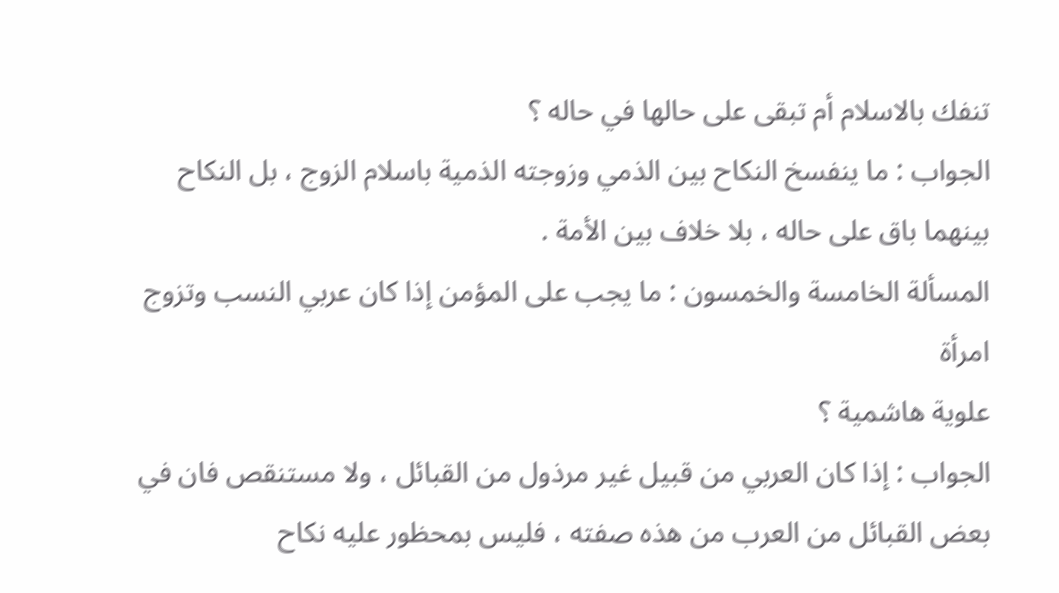تنفك بالاسلام أم تبقى على حالها في حاله ؟
الجواب : ما ينفسخ النكاح بين الذمي وزوجته الذمية باسلام الزوج ، بل النكاح
بينهما باق على حاله ، بلا خلاف بين الأمة .
المسألة الخامسة والخمسون : ما يجب على المؤمن إذا كان عربي النسب وتزوج امرأة
علوية هاشمية ؟
الجواب : إذا كان العربي من قبيل غير مرذول من القبائل ، ولا مستنقص فان في
بعض القبائل من العرب من هذه صفته ، فليس بمحظور عليه نكاح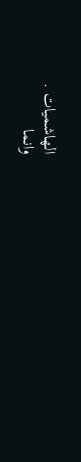الهاشميات .
وانما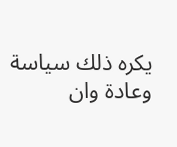يكره ذلك سياسة وعادة وان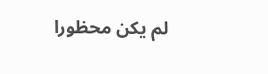لم يكن محظورا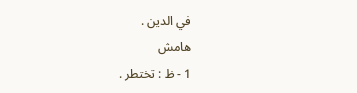في الدين .
هامش
1 - ظ : تختطر .